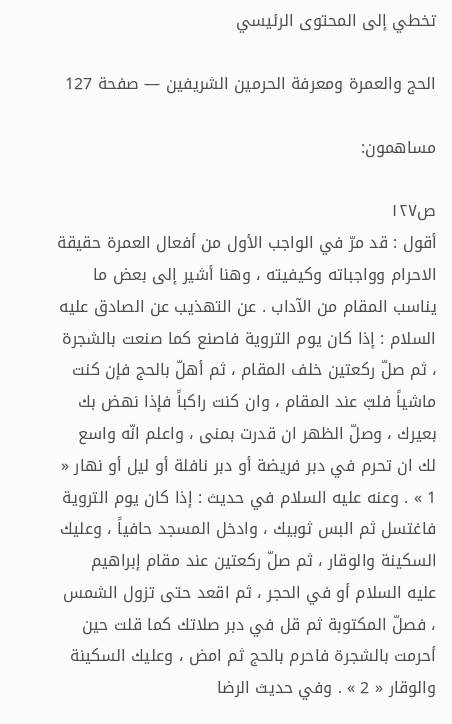تخطي إلى المحتوى الرئيسي

الحج والعمرة ومعرفة الحرمين الشريفين — صفحة 127

مساهمون:

ص١٢٧
أقول : قد مرّ في الواجب الأول من أفعال العمرة حقيقة الاحرام وواجباته وكيفيته ، وهنا أشير إلى بعض ما يناسب المقام من الآداب . عن التهذيب عن الصادق عليه السلام : إذا كان يوم التروية فاصنع كما صنعت بالشجرة ، ثم صلّ ركعتين خلف المقام ، ثم أهلّ بالحج فإن كنت ماشياً فلبّ عند المقام ، وان كنت راكباً فإذا نهض بك بعيرك ، وصلّ الظهر ان قدرت بمنى ، واعلم انّه واسع لك ان تحرم في دبر فريضة أو دبر نافلة أو ليل أو نهار « 1 » . وعنه عليه السلام في حديث : إذا كان يوم التروية فاغتسل ثم البس ثوبيك ، وادخل المسجد حافياً ، وعليك السكينة والوقار ، ثم صلّ ركعتين عند مقام إبراهيم عليه السلام أو في الحجر ، ثم اقعد حتى تزول الشمس ، فصلّ المكتوبة ثم قل في دبر صلاتك كما قلت حين أحرمت بالشجرة فاحرم بالحج ثم امض ، وعليك السكينة والوقار « 2 » . وفي حديث الرضا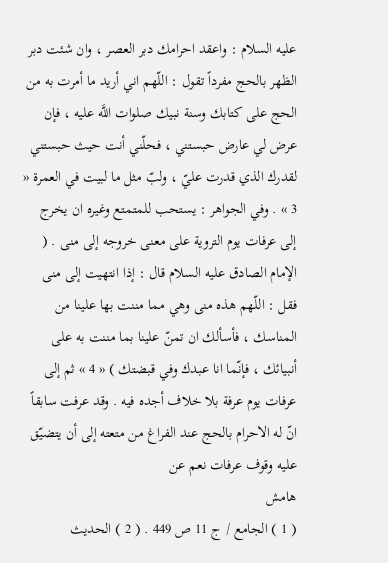عليه السلام : واعقد احرامك دبر العصر ، وان شئت دبر الظهر بالحج مفرداً تقول : اللّهم اني أريد ما أمرت به من الحج على كتابك وسنة نبيك صلوات اللَّه عليه ، فإن عرض لي عارض حبستني ، فحلّني أنت حيث حبستني لقدرك الذي قدرت عليّ ، ولبّ مثل ما لبيت في العمرة « 3 » . وفي الجواهر : يستحب للمتمتع وغيره ان يخرج إلى عرفات يوم التروية على معنى خروجه إلى منى . ( الإمام الصادق عليه السلام قال : إذا انتهيت إلى منى فقل : اللّهم هذه منى وهي مما مننت بها علينا من المناسك ، فأسألك ان تمنّ علينا بما مننت به على أنبيائك ، فإنّما انا عبدك وفي قبضتك ) « 4 » ثم إلى عرفات يوم عرفة بلا خلاف أجده فيه . وقد عرفت سابقاً انّ له الاحرام بالحج عند الفراغ من متعته إلى أن يتضيّق عليه وقوف عرفات نعم عن
هامش
( 1 ) الجامع / ج 11 ص 449 . ( 2 ) الحديث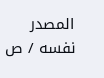المصدر نفسه / ص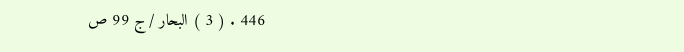446 . ( 3 ) البحار / ج 99 ص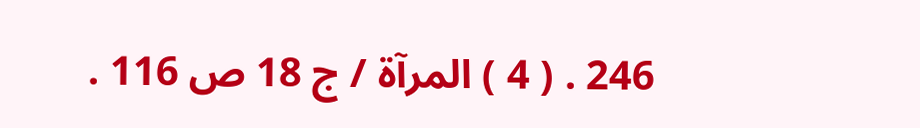246 . ( 4 ) المرآة / ج 18 ص 116 .